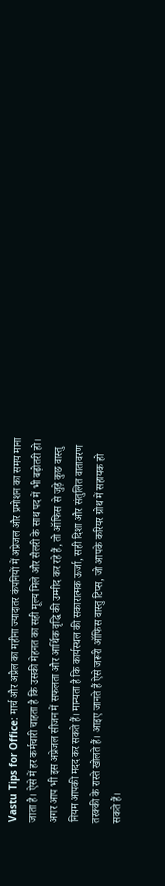Vastu Tips for Office: मार्च और अप्रैल का महीना ज्यादातर कंपनियों में अप्रेजल और प्रमोशन का समय माना जाता है। ऐसे में हर कर्मचारी चाहता है कि उसकी मेहनत का सही मूल्य मिले और सैलरी के साथ पद में भी बढ़ोतरी हो। अगर आप भी इस अप्रेजल सीजन में सफलता और आर्थिक वृद्धि की उम्मीद कर रहे हैं, तो ऑफिस से जुड़े कुछ वास्तु नियम आपकी मदद कर सकते हैं। मान्यता है कि कार्यस्थल की सकारात्मक ऊर्जा, सही दिशा और संतुलित वातावरण तरक्की के रास्ते खोलते हैं। आइए जानते हैं ऐसे जरूरी ऑफिस वास्तु टिप्स, जो आपके करियर ग्रोथ में सहायक हो सकते हैं।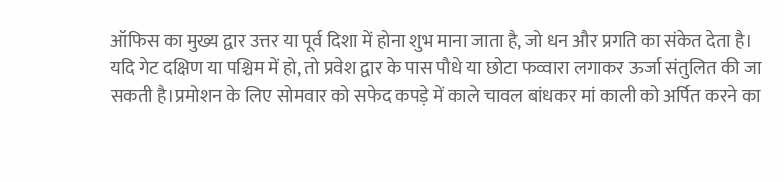ऑफिस का मुख्य द्वार उत्तर या पूर्व दिशा में होना शुभ माना जाता है, जो धन और प्रगति का संकेत देता है। यदि गेट दक्षिण या पश्चिम में हो, तो प्रवेश द्वार के पास पौधे या छोटा फव्वारा लगाकर ऊर्जा संतुलित की जा सकती है।प्रमोशन के लिए सोमवार को सफेद कपड़े में काले चावल बांधकर मां काली को अर्पित करने का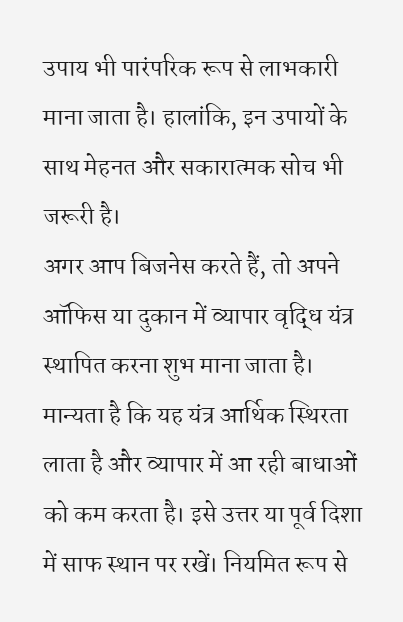उपाय भी पारंपरिक रूप से लाभकारी माना जाता है। हालांकि, इन उपायों के साथ मेहनत और सकारात्मक सोच भी जरूरी है।
अगर आप बिजनेस करते हैं, तो अपने ऑफिस या दुकान में व्यापार वृद्धि यंत्र स्थापित करना शुभ माना जाता है। मान्यता है कि यह यंत्र आर्थिक स्थिरता लाता है और व्यापार में आ रही बाधाओं को कम करता है। इसे उत्तर या पूर्व दिशा में साफ स्थान पर रखें। नियमित रूप से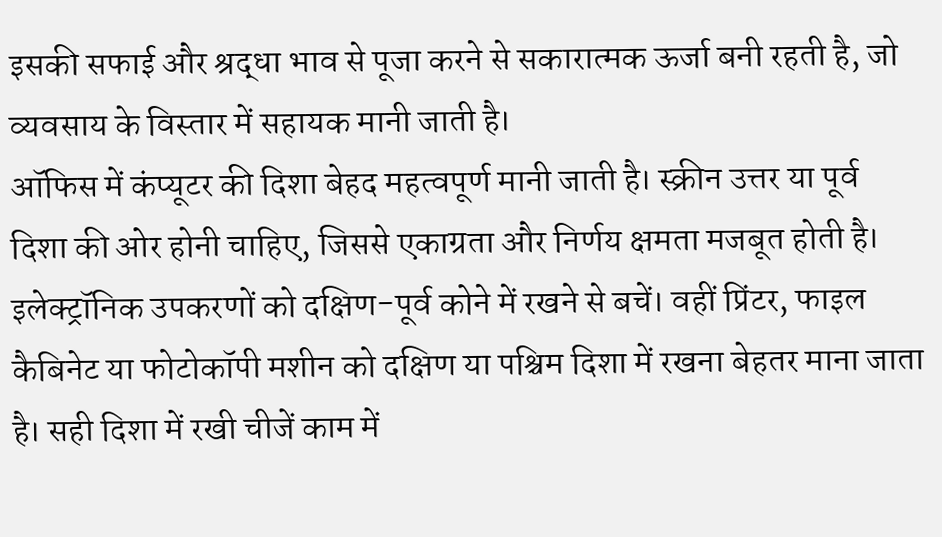इसकी सफाई और श्रद्धा भाव से पूजा करने से सकारात्मक ऊर्जा बनी रहती है, जो व्यवसाय के विस्तार में सहायक मानी जाती है।
ऑफिस में कंप्यूटर की दिशा बेहद महत्वपूर्ण मानी जाती है। स्क्रीन उत्तर या पूर्व दिशा की ओर होनी चाहिए, जिससे एकाग्रता और निर्णय क्षमता मजबूत होती है। इलेक्ट्रॉनिक उपकरणों को दक्षिण-पूर्व कोने में रखने से बचें। वहीं प्रिंटर, फाइल कैबिनेट या फोटोकॉपी मशीन को दक्षिण या पश्चिम दिशा में रखना बेहतर माना जाता है। सही दिशा में रखी चीजें काम में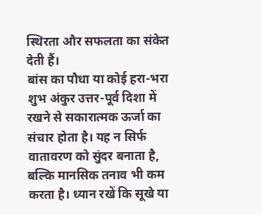स्थिरता और सफलता का संकेत देती हैं।
बांस का पौधा या कोई हरा-भरा शुभ अंकुर उत्तर-पूर्व दिशा में रखने से सकारात्मक ऊर्जा का संचार होता है। यह न सिर्फ वातावरण को सुंदर बनाता है, बल्कि मानसिक तनाव भी कम करता है। ध्यान रखें कि सूखे या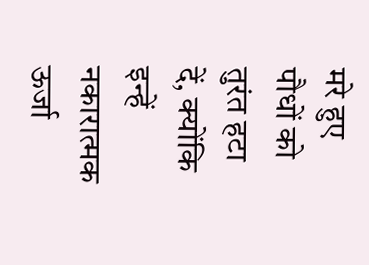मरे हुए पौधों को तुरंत हटा दें, क्योंकि इन्हें नकारात्मक ऊर्जा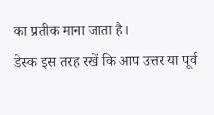का प्रतीक माना जाता है।
डेस्क इस तरह रखें कि आप उत्तर या पूर्व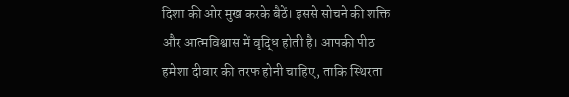दिशा की ओर मुख करके बैठें। इससे सोचने की शक्ति और आत्मविश्वास में वृद्धि होती है। आपकी पीठ हमेशा दीवार की तरफ होनी चाहिए, ताकि स्थिरता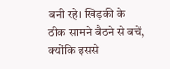बनी रहे। खिड़की के ठीक सामने बैठने से बचें, क्योंकि इससे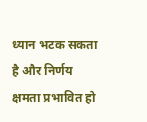ध्यान भटक सकता है और निर्णय क्षमता प्रभावित हो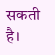सकती है।